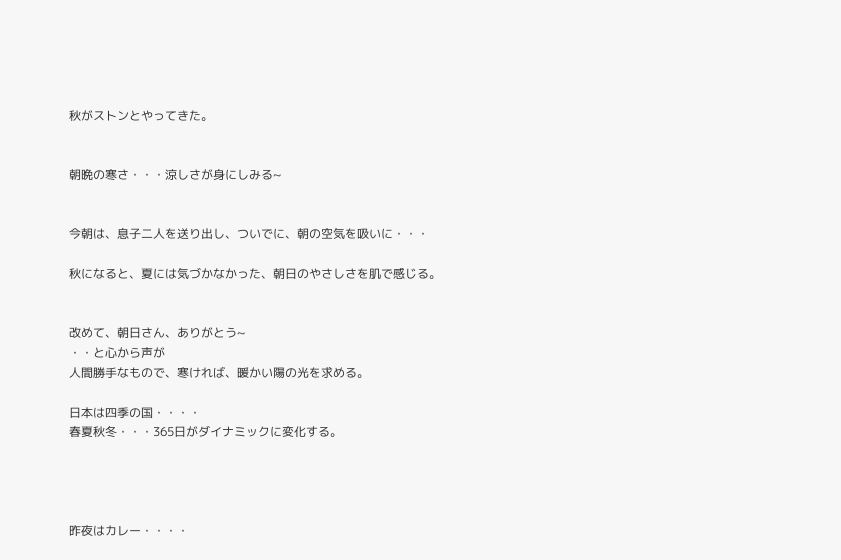秋がストンとやってきた。


朝晩の寒さ・・・涼しさが身にしみる~


今朝は、息子二人を送り出し、ついでに、朝の空気を吸いに・・・

秋になると、夏には気づかなかった、朝日のやさしさを肌で感じる。


改めて、朝日さん、ありがとう~
・・と心から声が
人間勝手なもので、寒ければ、暖かい陽の光を求める。

日本は四季の国・・・・
春夏秋冬・・・365日がダイナミックに変化する。




昨夜はカレー・・・・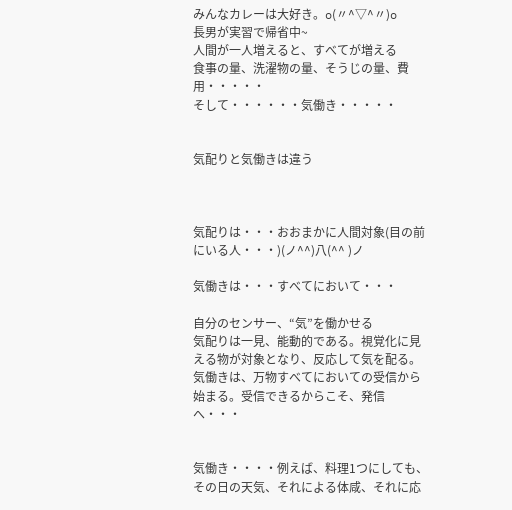みんなカレーは大好き。o(〃^▽^〃)o
長男が実習で帰省中~
人間が一人増えると、すべてが増える
食事の量、洗濯物の量、そうじの量、費用・・・・・
そして・・・・・・気働き・・・・・


気配りと気働きは違う



気配りは・・・おおまかに人間対象(目の前にいる人・・・)(ノ^^)八(^^ )ノ

気働きは・・・すべてにおいて・・・

自分のセンサー、“気”を働かせる
気配りは一見、能動的である。視覚化に見える物が対象となり、反応して気を配る。
気働きは、万物すべてにおいての受信から始まる。受信できるからこそ、発信へ・・・


気働き・・・・例えば、料理1つにしても、その日の天気、それによる体咸、それに応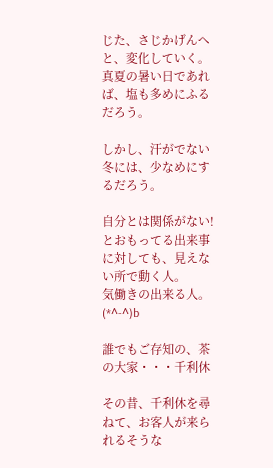じた、さじかげんへと、変化していく。
真夏の暑い日であれば、塩も多めにふるだろう。

しかし、汗がでない冬には、少なめにするだろう。

自分とは関係がない!とおもってる出来事に対しても、見えない所で動く人。
気働きの出来る人。(*^-^)b

誰でもご存知の、茶の大家・・・千利休

その昔、千利休を尋ねて、お客人が来られるそうな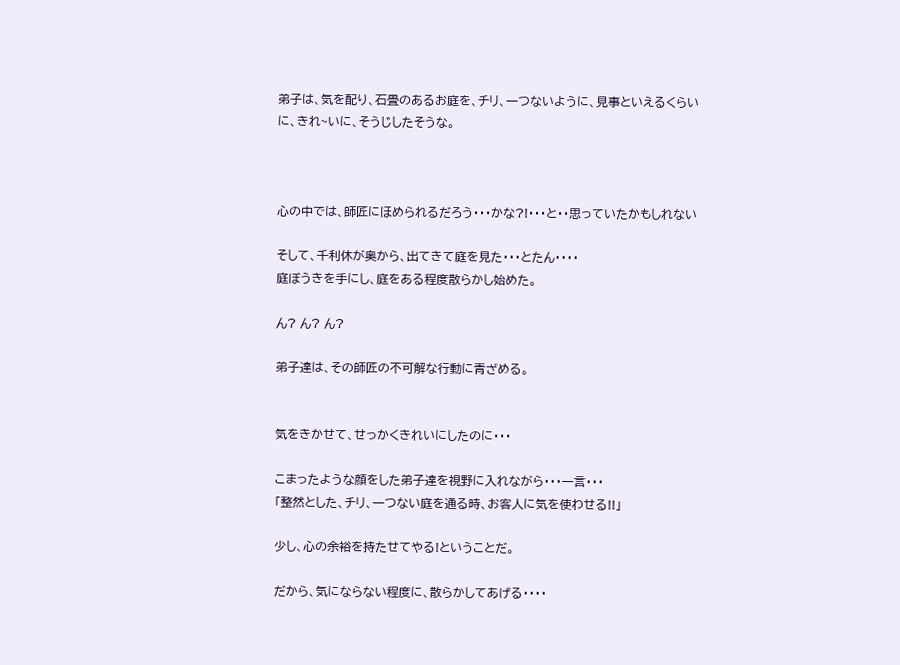弟子は、気を配り、石畳のあるお庭を、チリ、一つないように、見事といえるくらいに、きれ~いに、そうじしたそうな。



心の中では、師匠にほめられるだろう・・・かな?!・・・と・・思っていたかもしれない

そして、千利休が奥から、出てきて庭を見た・・・とたん・・・・
庭ぼうきを手にし、庭をある程度散らかし始めた。

ん? ん? ん?

弟子達は、その師匠の不可解な行動に青ざめる。


気をきかせて、せっかくきれいにしたのに・・・

こまったような顔をした弟子達を視野に入れながら・・・一言・・・
「整然とした、チリ、一つない庭を通る時、お客人に気を使わせる!!」

少し、心の余裕を持たせてやる!ということだ。

だから、気にならない程度に、散らかしてあげる・・・・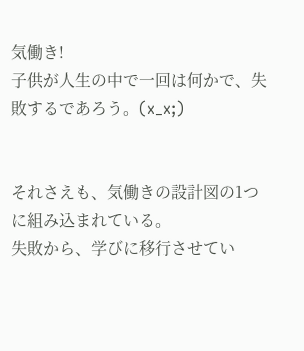気働き!
子供が人生の中で一回は何かで、失敗するであろう。(x_x;)


それさえも、気働きの設計図の1つに組み込まれている。
失敗から、学びに移行させてい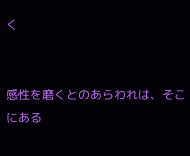く


感性を磨くとのあらわれは、そこにある